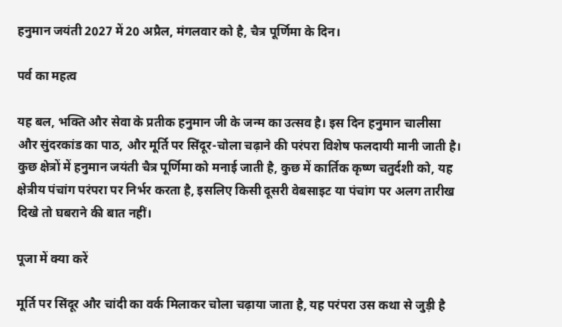हनुमान जयंती 2027 में 20 अप्रैल, मंगलवार को है, चैत्र पूर्णिमा के दिन।

पर्व का महत्व

यह बल, भक्ति और सेवा के प्रतीक हनुमान जी के जन्म का उत्सव है। इस दिन हनुमान चालीसा और सुंदरकांड का पाठ, और मूर्ति पर सिंदूर-चोला चढ़ाने की परंपरा विशेष फलदायी मानी जाती है। कुछ क्षेत्रों में हनुमान जयंती चैत्र पूर्णिमा को मनाई जाती है, कुछ में कार्तिक कृष्ण चतुर्दशी को, यह क्षेत्रीय पंचांग परंपरा पर निर्भर करता है, इसलिए किसी दूसरी वेबसाइट या पंचांग पर अलग तारीख दिखे तो घबराने की बात नहीं।

पूजा में क्या करें

मूर्ति पर सिंदूर और चांदी का वर्क मिलाकर चोला चढ़ाया जाता है, यह परंपरा उस कथा से जुड़ी है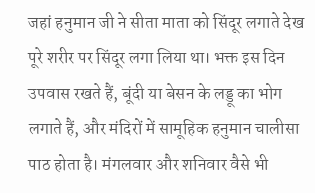जहां हनुमान जी ने सीता माता को सिंदूर लगाते देख पूरे शरीर पर सिंदूर लगा लिया था। भक्त इस दिन उपवास रखते हैं, बूंदी या बेसन के लड्डू का भोग लगाते हैं, और मंदिरों में सामूहिक हनुमान चालीसा पाठ होता है। मंगलवार और शनिवार वैसे भी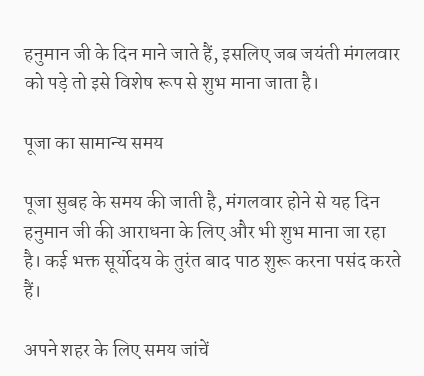हनुमान जी के दिन माने जाते हैं, इसलिए जब जयंती मंगलवार को पड़े तो इसे विशेष रूप से शुभ माना जाता है।

पूजा का सामान्य समय

पूजा सुबह के समय की जाती है, मंगलवार होने से यह दिन हनुमान जी की आराधना के लिए और भी शुभ माना जा रहा है। कई भक्त सूर्योदय के तुरंत बाद पाठ शुरू करना पसंद करते हैं।

अपने शहर के लिए समय जांचें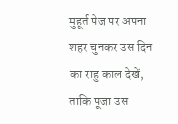मुहूर्त पेज पर अपना शहर चुनकर उस दिन का राहु काल देखें, ताकि पूजा उस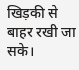खिड़की से बाहर रखी जा सके।